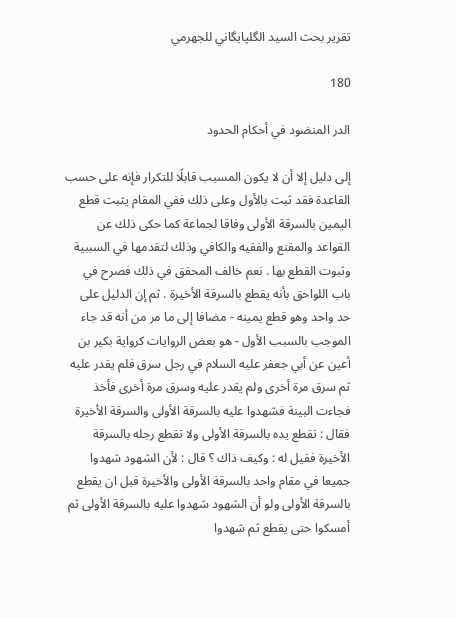تقرير بحث السيد الگلپايگاني للجهرمي

180

الدر المنضود في أحكام الحدود

إلى دليل إلا أن لا يكون المسبب قابلًا للتكرار فإنه على حسب القاعدة فقد ثبت بالأول وعلى ذلك ففي المقام يثبت قطع اليمين بالسرقة الأولى وفاقا لجماعة كما حكى ذلك عن القواعد والمقنع والفقيه والكافي وذلك لتقدمها في السببية وثبوت القطع بها . نعم خالف المحقق في ذلك فصرح في باب اللواحق بأنه يقطع بالسرقة الأخيرة . ثم إن الدليل على حد واحد وهو قطع يمينه - مضافا إلى ما مر من أنه قد جاء الموجب بالسبب الأول - هو بعض الروايات كرواية بكير بن أعين عن أبي جعفر عليه السلام في رجل سرق فلم يقدر عليه ثم سرق مرة أخرى ولم يقدر عليه وسرق مرة أخرى فأخذ فجاءت البينة فشهدوا عليه بالسرقة الأولى والسرقة الأخيرة فقال : تقطع يده بالسرقة الأولى ولا تقطع رجله بالسرقة الأخيرة فقيل له : وكيف ذاك ؟ قال : لأن الشهود شهدوا جميعا في مقام واحد بالسرقة الأولى والأخيرة قبل ان يقطع بالسرقة الأولى ولو أن الشهود شهدوا عليه بالسرقة الأولى ثم أمسكوا حتى يقطع ثم شهدوا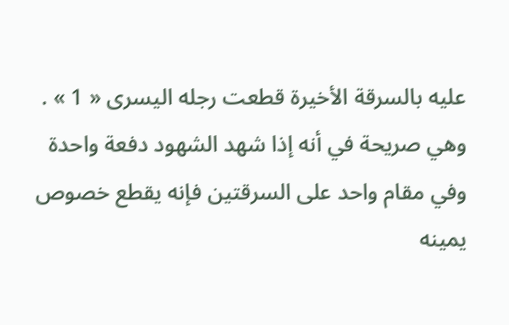عليه بالسرقة الأخيرة قطعت رجله اليسرى « 1 » . وهي صريحة في أنه إذا شهد الشهود دفعة واحدة وفي مقام واحد على السرقتين فإنه يقطع خصوص يمينه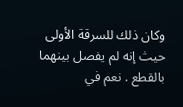وكان ذلك للسرقة الأولى حيث إنه لم يفصل بينهما بالقطع . نعم في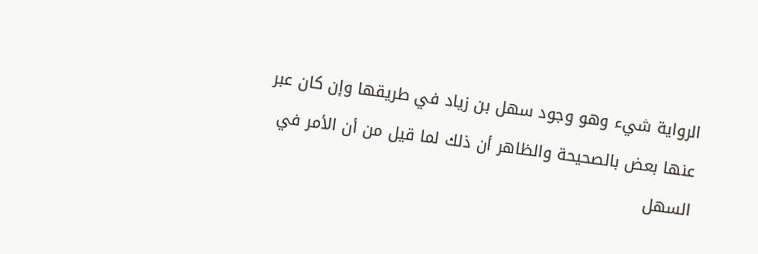الرواية شيء وهو وجود سهل بن زياد في طريقها وإن كان عبر عنها بعض بالصحيحة والظاهر أن ذلك لما قيل من أن الأمر في السهل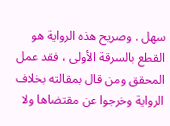سهل . وصريح هذه الرواية هو القطع بالسرقة الأولى ، فقد عمل المحقق ومن قال بمقالته بخلاف الرواية وخرجوا عن مقتضاها ولا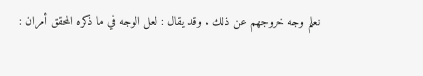نعلم وجه خروجهم عن ذلك . وقد يقال : لعل الوجه في ما ذكره المحقق أمران :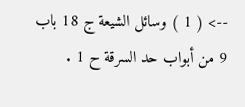--> ( 1 ) وسائل الشيعة ج 18 باب 9 من أبواب حد السرقة ح 1 .